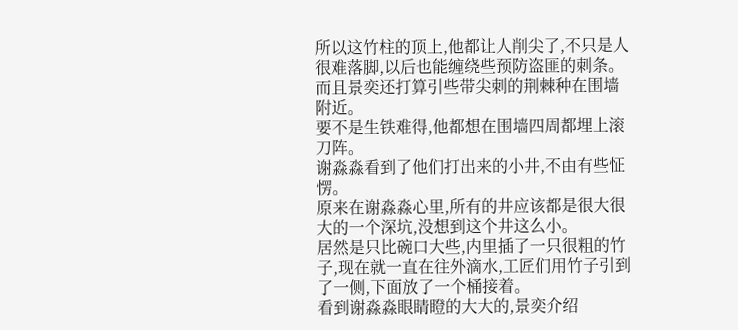所以这竹柱的顶上,他都让人削尖了,不只是人很难落脚,以后也能缠绕些预防盗匪的刺条。
而且景奕还打算引些带尖刺的荆棘种在围墙附近。
要不是生铁难得,他都想在围墙四周都埋上滚刀阵。
谢淼淼看到了他们打出来的小井,不由有些怔愣。
原来在谢淼淼心里,所有的井应该都是很大很大的一个深坑,没想到这个井这么小。
居然是只比碗口大些,内里插了一只很粗的竹子,现在就一直在往外滴水,工匠们用竹子引到了一侧,下面放了一个桶接着。
看到谢淼淼眼睛瞪的大大的,景奕介绍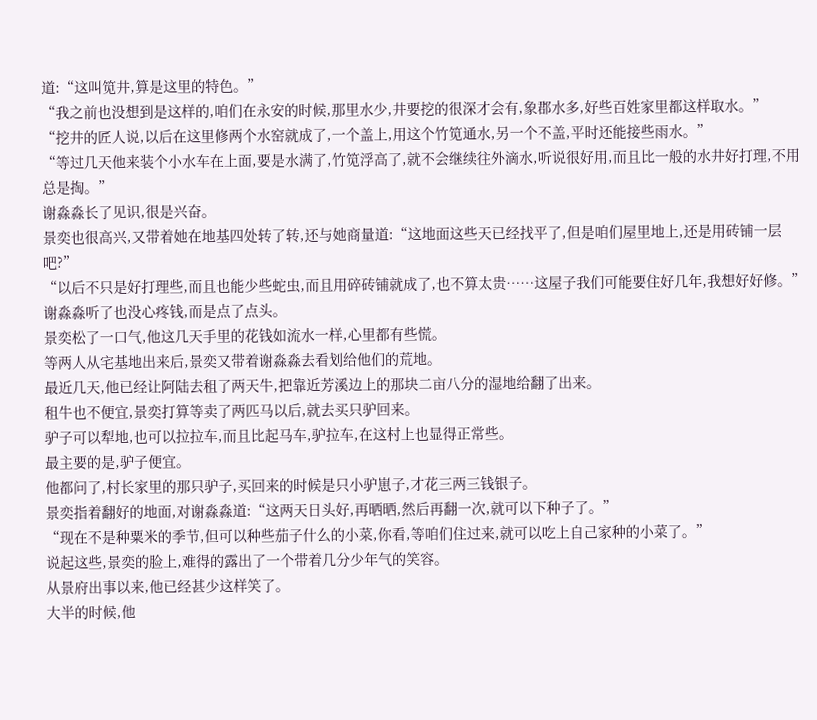道:“这叫笕井,算是这里的特色。”
“我之前也没想到是这样的,咱们在永安的时候,那里水少,井要挖的很深才会有,象郡水多,好些百姓家里都这样取水。”
“挖井的匠人说,以后在这里修两个水窑就成了,一个盖上,用这个竹笕通水,另一个不盖,平时还能接些雨水。”
“等过几天他来装个小水车在上面,要是水满了,竹笕浮高了,就不会继续往外滴水,听说很好用,而且比一般的水井好打理,不用总是掏。”
谢淼淼长了见识,很是兴奋。
景奕也很高兴,又带着她在地基四处转了转,还与她商量道:“这地面这些天已经找平了,但是咱们屋里地上,还是用砖铺一层吧?”
“以后不只是好打理些,而且也能少些蛇虫,而且用碎砖铺就成了,也不算太贵……这屋子我们可能要住好几年,我想好好修。”
谢淼淼听了也没心疼钱,而是点了点头。
景奕松了一口气,他这几天手里的花钱如流水一样,心里都有些慌。
等两人从宅基地出来后,景奕又带着谢淼淼去看划给他们的荒地。
最近几天,他已经让阿陆去租了两天牛,把靠近芳溪边上的那块二亩八分的湿地给翻了出来。
租牛也不便宜,景奕打算等卖了两匹马以后,就去买只驴回来。
驴子可以犁地,也可以拉拉车,而且比起马车,驴拉车,在这村上也显得正常些。
最主要的是,驴子便宜。
他都问了,村长家里的那只驴子,买回来的时候是只小驴崽子,才花三两三钱银子。
景奕指着翻好的地面,对谢淼淼道:“这两天日头好,再晒晒,然后再翻一次,就可以下种子了。”
“现在不是种粟米的季节,但可以种些茄子什么的小菜,你看,等咱们住过来,就可以吃上自己家种的小菜了。”
说起这些,景奕的脸上,难得的露出了一个带着几分少年气的笑容。
从景府出事以来,他已经甚少这样笑了。
大半的时候,他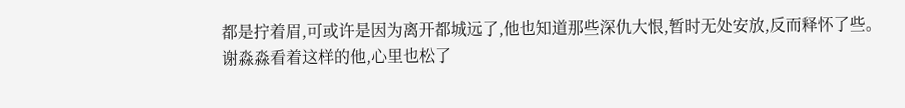都是拧着眉,可或许是因为离开都城远了,他也知道那些深仇大恨,暂时无处安放,反而释怀了些。
谢淼淼看着这样的他,心里也松了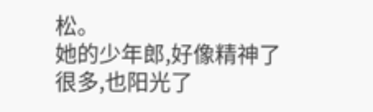松。
她的少年郎,好像精神了很多,也阳光了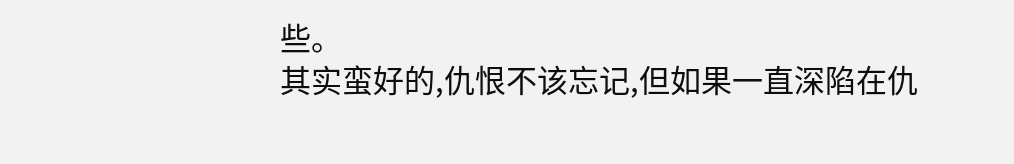些。
其实蛮好的,仇恨不该忘记,但如果一直深陷在仇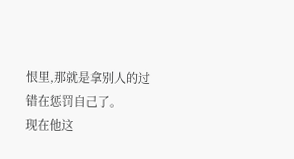恨里,那就是拿别人的过错在惩罚自己了。
现在他这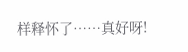样释怀了……真好呀!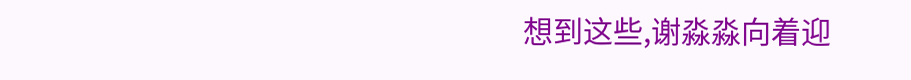想到这些,谢淼淼向着迎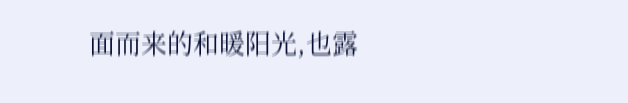面而来的和暖阳光,也露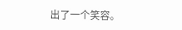出了一个笑容。